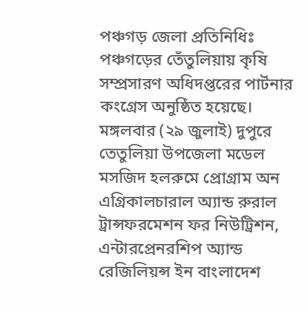পঞ্চগড় জেলা প্রতিনিধিঃ পঞ্চগড়ের তেঁতুলিয়ায় কৃষি সম্প্রসারণ অধিদপ্তরের পার্টনার কংগ্রেস অনুষ্ঠিত হয়েছে। মঙ্গলবার (২৯ জুলাই) দুপুরে তেতুলিয়া উপজেলা মডেল মসজিদ হলরুমে প্রোগ্রাম অন এগ্রিকালচারাল অ্যান্ড রুরাল ট্রান্সফরমেশন ফর নিউট্রিশন, এন্টারপ্রেনরশিপ অ্যান্ড রেজিলিয়ন্স ইন বাংলাদেশ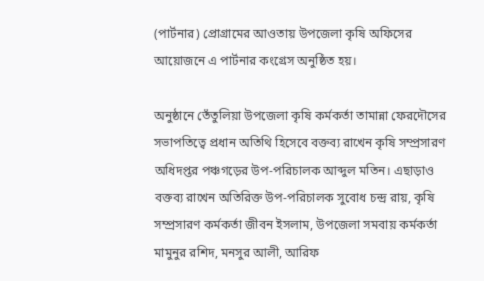(পার্টনার) প্রোগ্রামের আওতায় উপজেলা কৃষি অফিসের আয়োজনে এ পার্টনার কংগ্রেস অনুষ্ঠিত হয়।

অনুষ্ঠানে তেঁতুলিয়া উপজেলা কৃষি কর্মকর্তা তামান্না ফেরদৌসের সভাপতিত্বে প্রধান অতিথি হিসেবে বক্তব্য রাখেন কৃষি সম্প্রসারণ অধিদপ্তর পঞ্চগড়ের উপ-পরিচালক আব্দুল মতিন। এছাড়াও বক্তব্য রাখেন অতিরিক্ত উপ-পরিচালক সুবোধ চন্দ্র রায়, কৃষি সম্প্রসারণ কর্মকর্তা জীবন ইসলাম, উপজেলা সমবায় কর্মকর্তা মামুনুর রশিদ, মনসুর আলী, আরিফ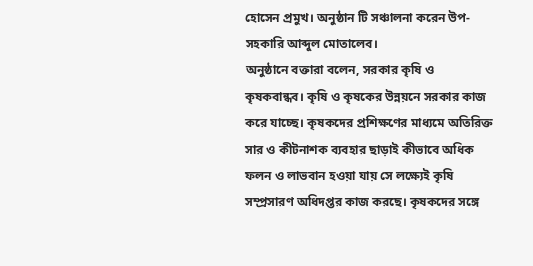হোসেন প্রমুখ। অনুষ্ঠান টি সঞ্চালনা করেন উপ-সহকারি আব্দুল মোতালেব।
অনুষ্ঠানে বক্তারা বলেন, সরকার কৃষি ও কৃষকবান্ধব। কৃষি ও কৃষকের উন্নয়নে সরকার কাজ করে যাচ্ছে। কৃষকদের প্রশিক্ষণের মাধ্যমে অতিরিক্ত সার ও কীটনাশক ব্যবহার ছাড়াই কীভাবে অধিক ফলন ও লাভবান হওয়া যায় সে লক্ষ্যেই কৃষি সম্প্রসারণ অধিদপ্তর কাজ করছে। কৃষকদের সঙ্গে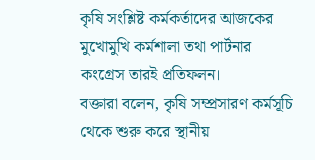কৃষি সংশ্লিষ্ট কর্মকর্তাদের আজকের মুখোমুখি কর্মশালা তথা পার্টনার কংগ্রেস তারই প্রতিফলন।
বক্তারা বলেন, কৃষি সম্প্রসারণ কর্মসূচি থেকে শুরু করে স্থানীয়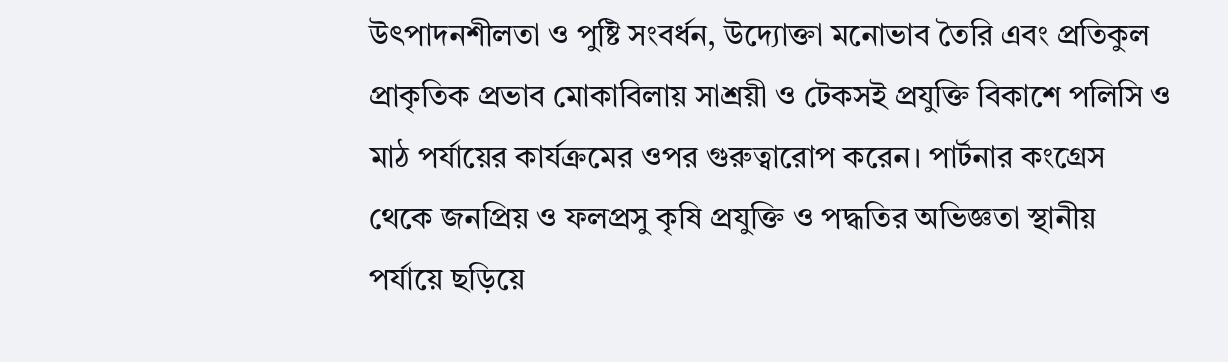উৎপাদনশীলতা ও পুষ্টি সংবর্ধন, উদ্যোক্তা মনোভাব তৈরি এবং প্রতিকুল প্রাকৃতিক প্রভাব মোকাবিলায় সাশ্রয়ী ও টেকসই প্রযুক্তি বিকাশে পলিসি ও মাঠ পর্যায়ের কার্যক্রমের ওপর গুরুত্বারোপ করেন। পার্টনার কংগ্রেস থেকে জনপ্রিয় ও ফলপ্রসু কৃষি প্রযুক্তি ও পদ্ধতির অভিজ্ঞতা স্থানীয় পর্যায়ে ছড়িয়ে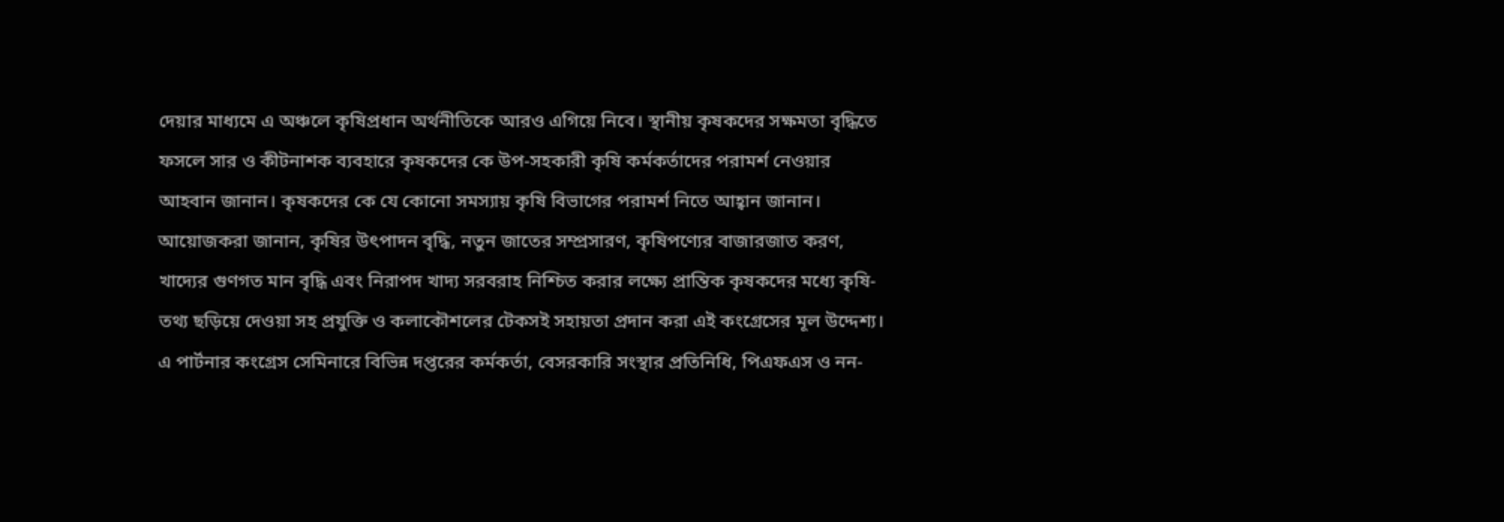দেয়ার মাধ্যমে এ অঞ্চলে কৃষিপ্রধান অর্থনীতিকে আরও এগিয়ে নিবে। স্থানীয় কৃষকদের সক্ষমতা বৃদ্ধিতে ফসলে সার ও কীটনাশক ব্যবহারে কৃষকদের কে উপ-সহকারী কৃষি কর্মকর্তাদের পরামর্শ নেওয়ার আহবান জানান। কৃষকদের কে যে কোনো সমস্যায় কৃষি বিভাগের পরামর্শ নিতে আহ্বান জানান।
আয়োজকরা জানান, কৃষির উৎপাদন বৃদ্ধি, নতুন জাতের সম্প্রসারণ, কৃষিপণ্যের বাজারজাত করণ, খাদ্যের গুণগত মান বৃদ্ধি এবং নিরাপদ খাদ্য সরবরাহ নিশ্চিত করার লক্ষ্যে প্রান্তিক কৃষকদের মধ্যে কৃষি-তথ্য ছড়িয়ে দেওয়া সহ প্রযুক্তি ও কলাকৌশলের টেকসই সহায়তা প্রদান করা এই কংগ্রেসের মূল উদ্দেশ্য।
এ পার্টনার কংগ্রেস সেমিনারে বিভিন্ন দপ্তরের কর্মকর্তা, বেসরকারি সংস্থার প্রতিনিধি, পিএফএস ও নন-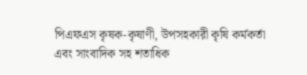পিএফএস কৃষক-কৃষাণী, উপসহকারী কৃষি কর্মকর্তা এবং সাংবাদিক সহ শতাধিক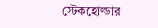স্টেকহোল্ডার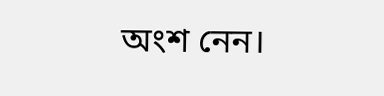অংশ নেন।